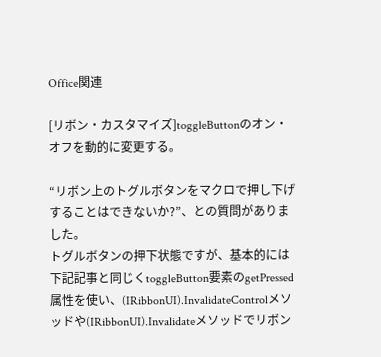Office関連

[リボン・カスタマイズ]toggleButtonのオン・オフを動的に変更する。

“リボン上のトグルボタンをマクロで押し下げすることはできないか?”、との質問がありました。
トグルボタンの押下状態ですが、基本的には下記記事と同じくtoggleButton要素のgetPressed属性を使い、(IRibbonUI).InvalidateControlメソッドや(IRibbonUI).Invalidateメソッドでリボン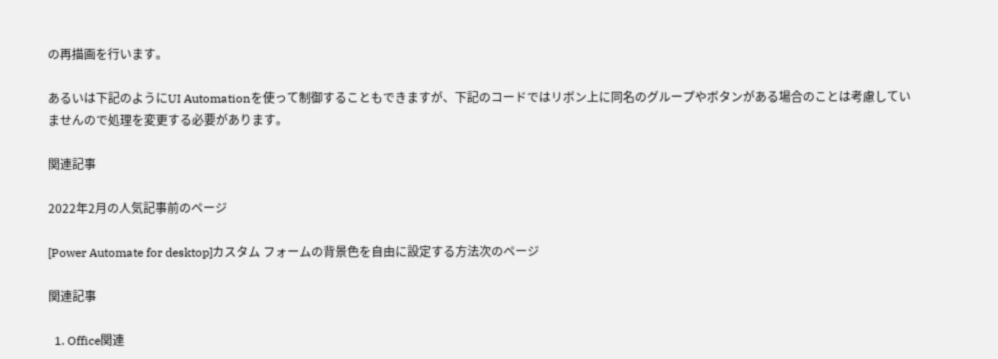の再描画を行います。

あるいは下記のようにUI Automationを使って制御することもできますが、下記のコードではリボン上に同名のグループやボタンがある場合のことは考慮していませんので処理を変更する必要があります。

関連記事

2022年2月の人気記事前のページ

[Power Automate for desktop]カスタム フォームの背景色を自由に設定する方法次のページ

関連記事

  1. Office関連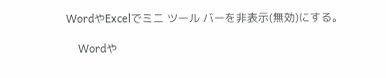WordやExcelでミニ ツール バーを非表示(無効)にする。

    Wordや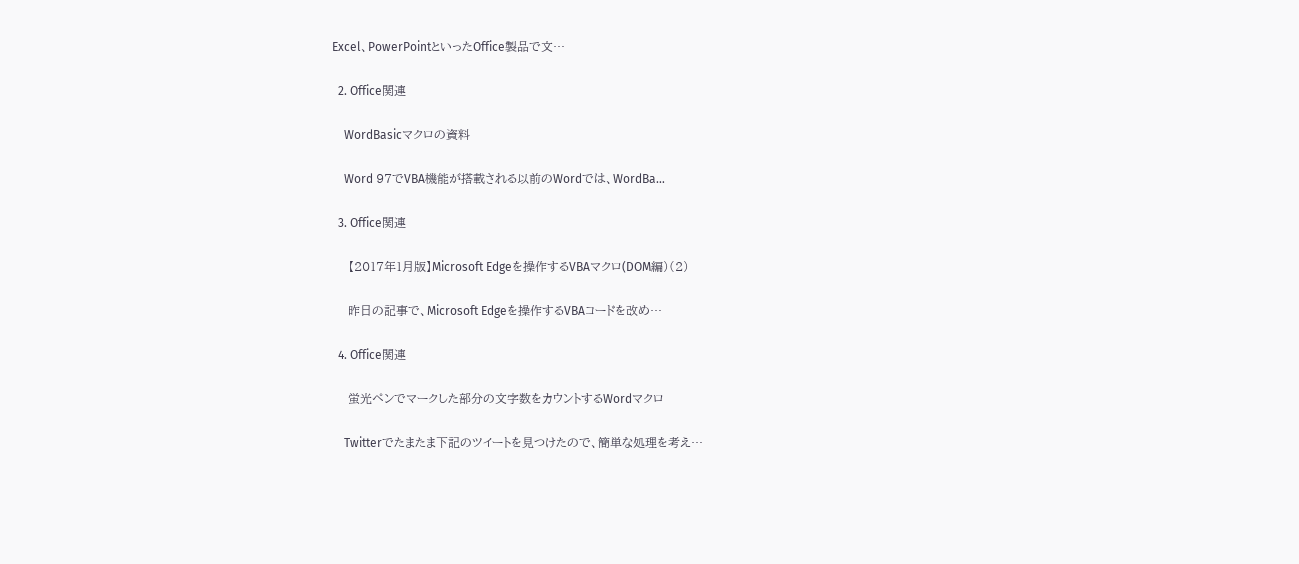Excel、PowerPointといったOffice製品で文…

  2. Office関連

    WordBasicマクロの資料

    Word 97でVBA機能が搭載される以前のWordでは、WordBa…

  3. Office関連

    【2017年1月版】Microsoft Edgeを操作するVBAマクロ(DOM編)(2)

    昨日の記事で、Microsoft Edgeを操作するVBAコードを改め…

  4. Office関連

    蛍光ペンでマークした部分の文字数をカウントするWordマクロ

    Twitterでたまたま下記のツイートを見つけたので、簡単な処理を考え…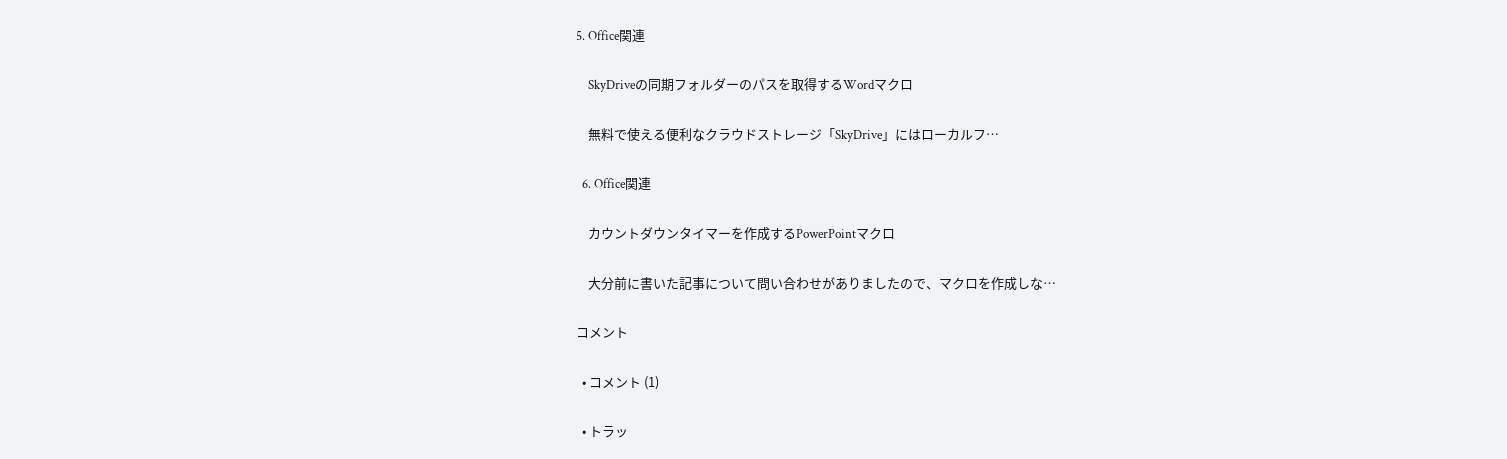5. Office関連

    SkyDriveの同期フォルダーのパスを取得するWordマクロ

    無料で使える便利なクラウドストレージ「SkyDrive」にはローカルフ…

  6. Office関連

    カウントダウンタイマーを作成するPowerPointマクロ

    大分前に書いた記事について問い合わせがありましたので、マクロを作成しな…

コメント

  • コメント (1)

  • トラッ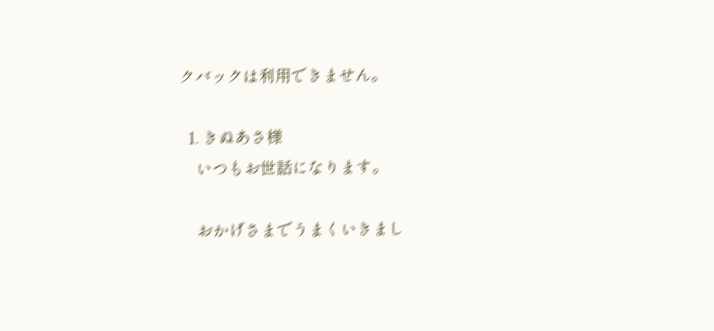クバックは利用できません。

  1. きぬあさ様
    いつもお世話になります。

    おかげさまでうまくいきまし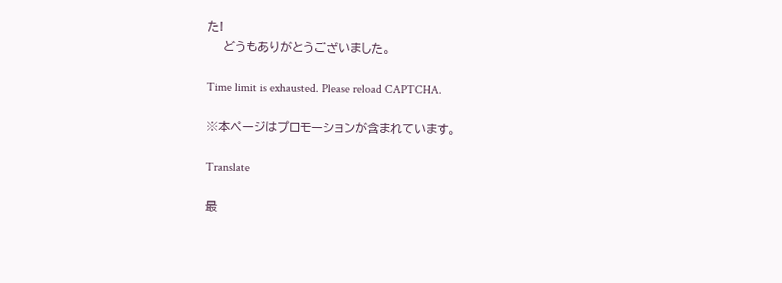た!
    どうもありがとうございました。

Time limit is exhausted. Please reload CAPTCHA.

※本ページはプロモーションが含まれています。

Translate

最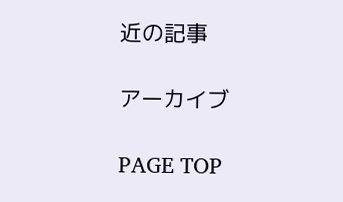近の記事

アーカイブ

PAGE TOP